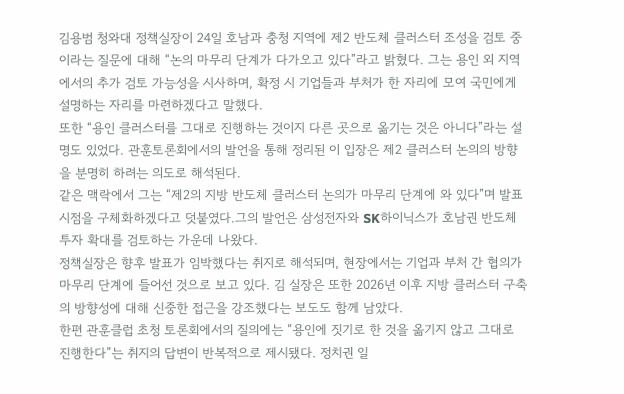김용범 청와대 정책실장이 24일 호남과 충청 지역에 제2 반도체 클러스터 조성을 검토 중이라는 질문에 대해 “논의 마무리 단계가 다가오고 있다”라고 밝혔다. 그는 용인 외 지역에서의 추가 검토 가능성을 시사하며, 확정 시 기업들과 부처가 한 자리에 모여 국민에게 설명하는 자리를 마련하겠다고 말했다.
또한 “용인 클러스터를 그대로 진행하는 것이지 다른 곳으로 옮기는 것은 아니다”라는 설명도 있었다. 관훈토론회에서의 발언을 통해 정리된 이 입장은 제2 클러스터 논의의 방향을 분명히 하려는 의도로 해석된다.
같은 맥락에서 그는 “제2의 지방 반도체 클러스터 논의가 마무리 단계에 와 있다”며 발표 시점을 구체화하겠다고 덧붙였다.그의 발언은 삼성전자와 SK하이닉스가 호남권 반도체 투자 확대를 검토하는 가운데 나왔다.
정책실장은 향후 발표가 임박했다는 취지로 해석되며, 현장에서는 기업과 부처 간 협의가 마무리 단계에 들어선 것으로 보고 있다. 김 실장은 또한 2026년 이후 지방 클러스터 구축의 방향성에 대해 신중한 접근을 강조했다는 보도도 함께 남았다.
한편 관훈클럽 초청 토론회에서의 질의에는 “용인에 짓기로 한 것을 옮기지 않고 그대로 진행한다”는 취지의 답변이 반복적으로 제시됐다. 정치권 일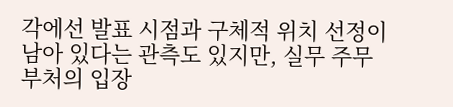각에선 발표 시점과 구체적 위치 선정이 남아 있다는 관측도 있지만, 실무 주무부처의 입장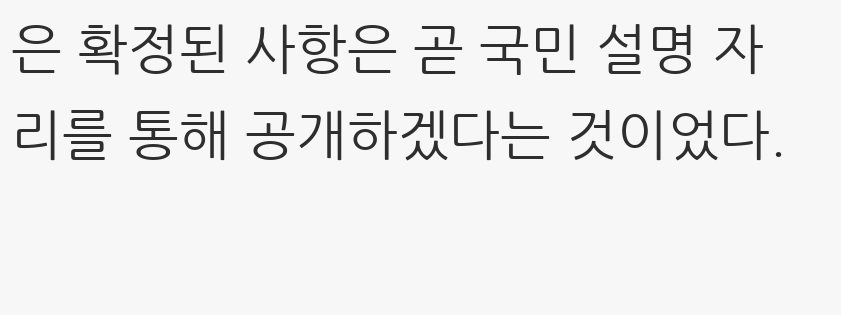은 확정된 사항은 곧 국민 설명 자리를 통해 공개하겠다는 것이었다.